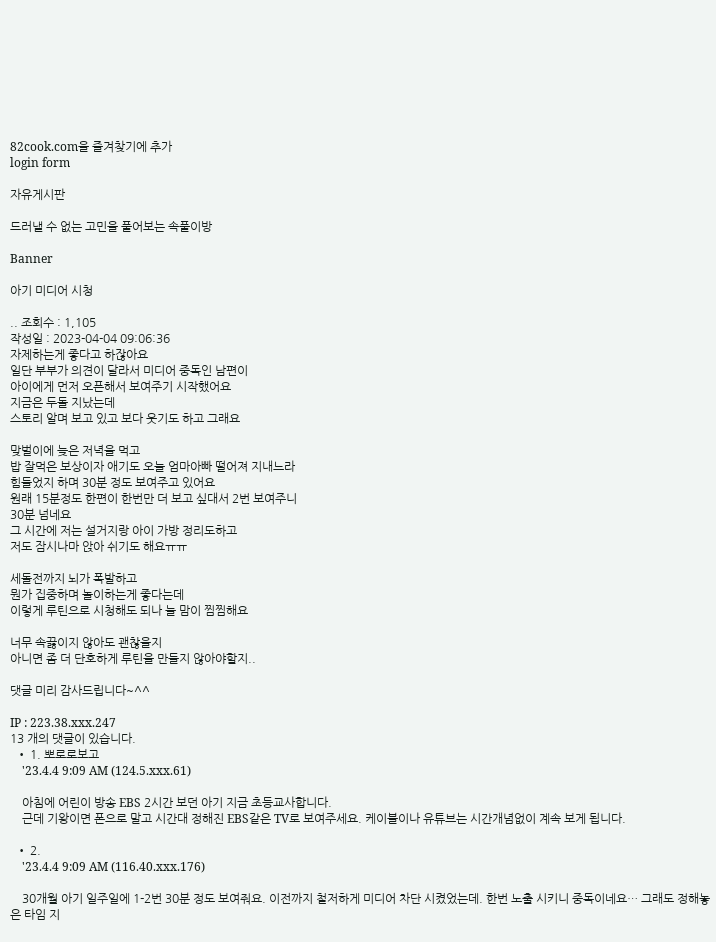82cook.com을 즐겨찾기에 추가
login form

자유게시판

드러낼 수 없는 고민을 풀어보는 속풀이방

Banner

아기 미디어 시청

.. 조회수 : 1,105
작성일 : 2023-04-04 09:06:36
자제하는게 좋다고 하잖아요
일단 부부가 의견이 달라서 미디어 중독인 남편이
아이에게 먼저 오픈해서 보여주기 시작했어요
지금은 두돌 지났는데
스토리 알며 보고 있고 보다 웃기도 하고 그래요

맞벌이에 늦은 저녁을 먹고
밥 잘먹은 보상이자 애기도 오늘 엄마아빠 떨어져 지내느라
힘들었지 하며 30분 정도 보여주고 있어요
원래 15분정도 한편이 한번만 더 보고 싶대서 2번 보여주니
30분 넘네요
그 시간에 저는 설거지랑 아이 가방 정리도하고
저도 잠시나마 앉아 쉬기도 해요ㅠㅠ

세돌전까지 뇌가 폭발하고
뭔가 집중하며 놀이하는게 좋다는데
이렇게 루틴으로 시청해도 되나 늘 맘이 찜찜해요

너무 속끓이지 않아도 괜찮을지
아니면 좀 더 단호하게 루틴을 만들지 않아야할지..

댓글 미리 감사드립니다~^^

IP : 223.38.xxx.247
13 개의 댓글이 있습니다.
  • 1. 뽀로로보고
    '23.4.4 9:09 AM (124.5.xxx.61)

    아침에 어린이 방송 EBS 2시간 보던 아기 지금 초등교사합니다.
    근데 기왕이면 폰으로 말고 시간대 정해진 EBS같은 TV로 보여주세요. 케이블이나 유튜브는 시간개념없이 계속 보게 됩니다.

  • 2.
    '23.4.4 9:09 AM (116.40.xxx.176)

    30개월 아기 일주일에 1-2번 30분 정도 보여줘요. 이전까지 철저하게 미디어 차단 시켰었는데. 한번 노출 시키니 중독이네요… 그래도 정해놓은 타임 지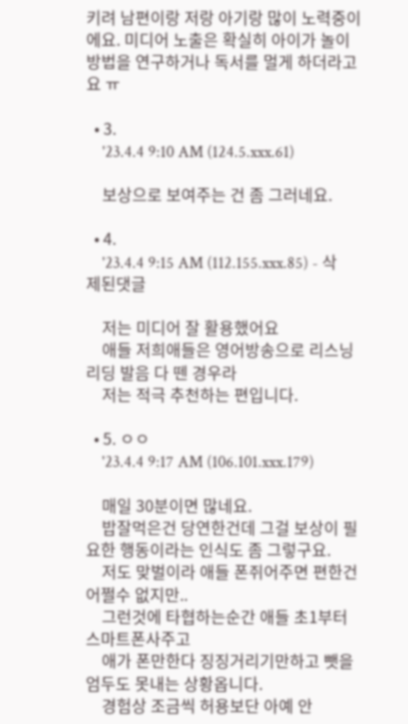키려 남편이랑 저랑 아기랑 많이 노력중이에요. 미디어 노출은 확실히 아이가 놀이방법을 연구하거나 독서를 멀게 하더라고요 ㅠ

  • 3.
    '23.4.4 9:10 AM (124.5.xxx.61)

    보상으로 보여주는 건 좀 그러네요.

  • 4.
    '23.4.4 9:15 AM (112.155.xxx.85) - 삭제된댓글

    저는 미디어 잘 활용했어요
    애들 저희애들은 영어방송으로 리스닝 리딩 발음 다 뗀 경우라
    저는 적극 추천하는 편입니다.

  • 5. ㅇㅇ
    '23.4.4 9:17 AM (106.101.xxx.179)

    매일 30분이면 많네요.
    밥잘먹은건 당연한건데 그걸 보상이 필요한 행동이라는 인식도 좀 그렇구요.
    저도 맞벌이라 애들 폰쥐어주면 편한건 어쩔수 없지만..
    그런것에 타협하는순간 애들 초1부터 스마트폰사주고
    애가 폰만한다 징징거리기만하고 뺏을 엄두도 못내는 상황옵니다.
    경험상 조금씩 허용보단 아예 안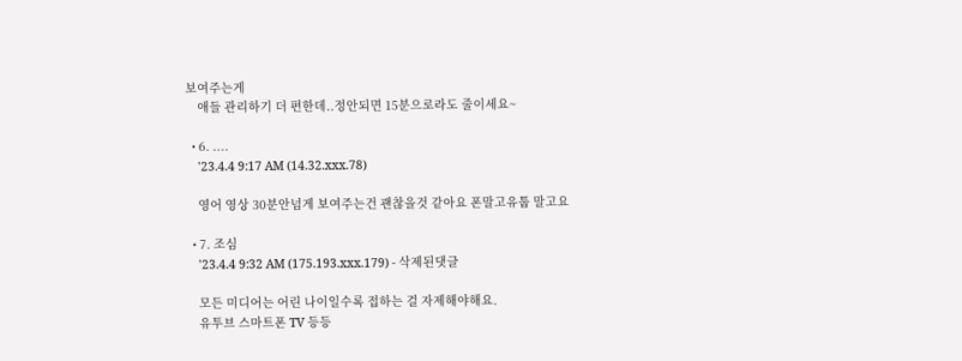보여주는게
    애들 관리하기 더 편한데..정안되면 15분으로라도 줄이세요~

  • 6. ....
    '23.4.4 9:17 AM (14.32.xxx.78)

    영어 영상 30분안넘게 보여주는건 괜찮을것 같아요 폰말고유툽 말고요

  • 7. 조심
    '23.4.4 9:32 AM (175.193.xxx.179) - 삭제된댓글

    모든 미디어는 어린 나이일수록 접하는 걸 자제해야해요.
    유투브 스마트폰 TV 등등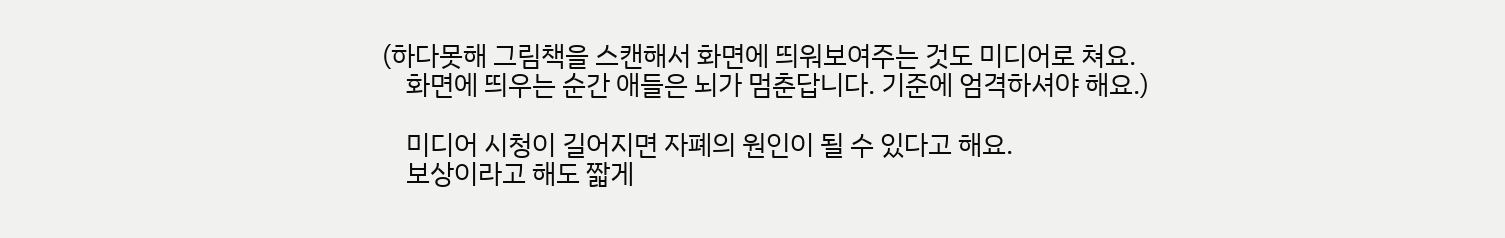(하다못해 그림책을 스캔해서 화면에 띄워보여주는 것도 미디어로 쳐요.
    화면에 띄우는 순간 애들은 뇌가 멈춘답니다. 기준에 엄격하셔야 해요.)

    미디어 시청이 길어지면 자폐의 원인이 될 수 있다고 해요.
    보상이라고 해도 짧게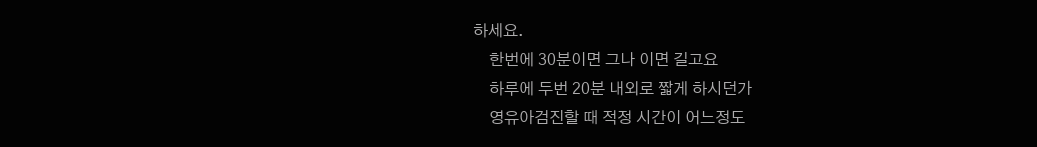하세요.
    한번에 30분이면 그나 이면 길고요
    하루에 두번 20분 내외로 짧게 하시던가
    영유아검진할 때 적정 시간이 어느정도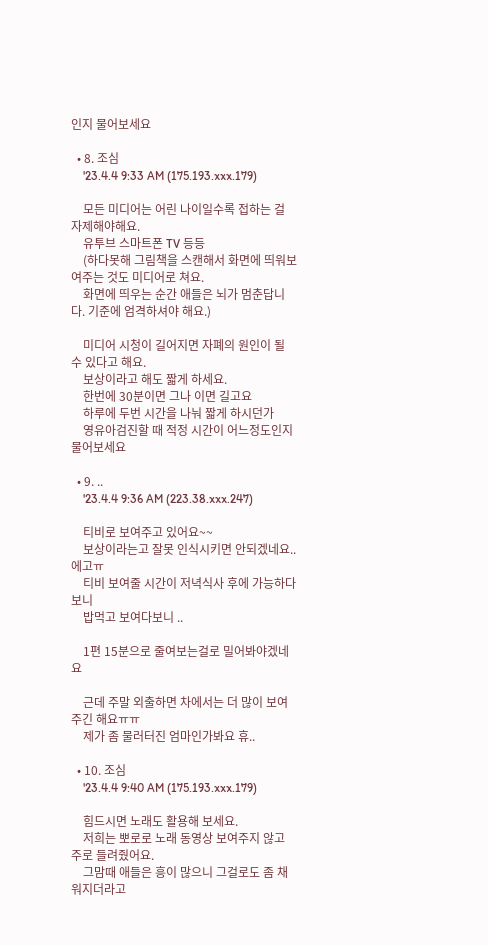인지 물어보세요

  • 8. 조심
    '23.4.4 9:33 AM (175.193.xxx.179)

    모든 미디어는 어린 나이일수록 접하는 걸 자제해야해요.
    유투브 스마트폰 TV 등등
    (하다못해 그림책을 스캔해서 화면에 띄워보여주는 것도 미디어로 쳐요.
    화면에 띄우는 순간 애들은 뇌가 멈춘답니다. 기준에 엄격하셔야 해요.)

    미디어 시청이 길어지면 자폐의 원인이 될 수 있다고 해요.
    보상이라고 해도 짧게 하세요.
    한번에 30분이면 그나 이면 길고요
    하루에 두번 시간을 나눠 짧게 하시던가
    영유아검진할 때 적정 시간이 어느정도인지 물어보세요

  • 9. ..
    '23.4.4 9:36 AM (223.38.xxx.247)

    티비로 보여주고 있어요~~
    보상이라는고 잘못 인식시키면 안되겠네요.. 에고ㅠ
    티비 보여줄 시간이 저녁식사 후에 가능하다보니
    밥먹고 보여다보니 ..

    1편 15분으로 줄여보는걸로 밀어봐야겠네요

    근데 주말 외출하면 차에서는 더 많이 보여주긴 해요ㅠㅠ
    제가 좀 물러터진 엄마인가봐요 휴..

  • 10. 조심
    '23.4.4 9:40 AM (175.193.xxx.179)

    힘드시면 노래도 활용해 보세요.
    저희는 뽀로로 노래 동영상 보여주지 않고 주로 들려줬어요.
    그맘때 애들은 흥이 많으니 그걸로도 좀 채워지더라고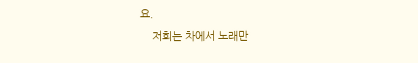요.
    저희는 차에서 노래만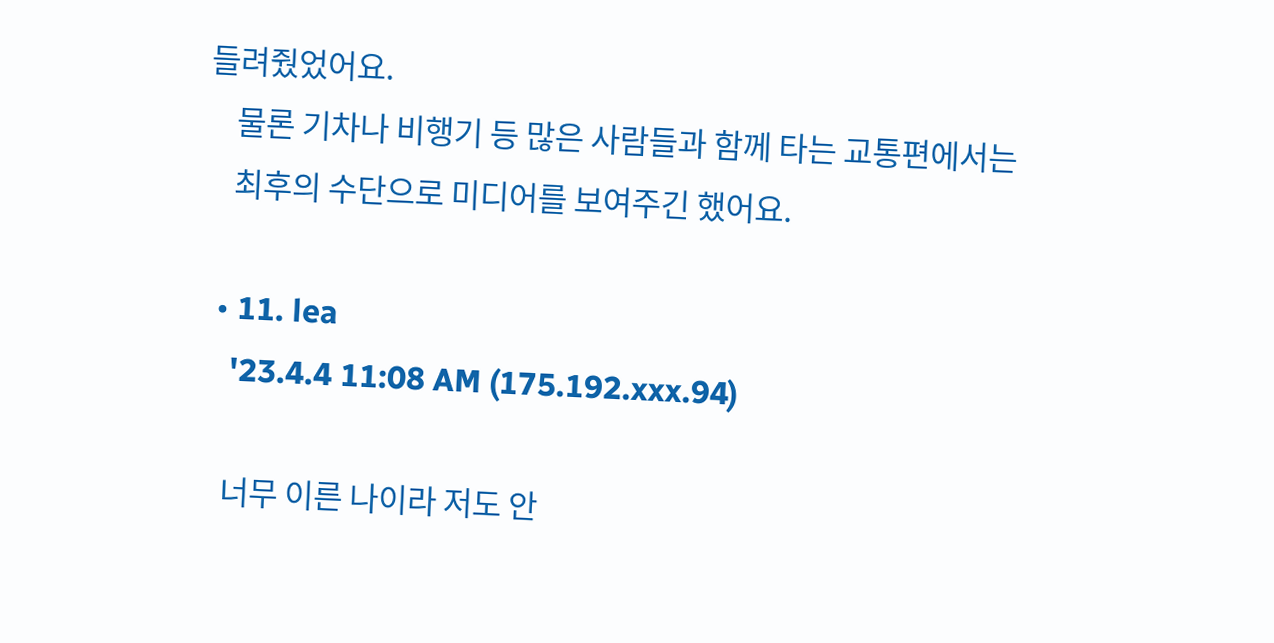들려줬었어요.
    물론 기차나 비행기 등 많은 사람들과 함께 타는 교통편에서는
    최후의 수단으로 미디어를 보여주긴 했어요.

  • 11. lea
    '23.4.4 11:08 AM (175.192.xxx.94)

    너무 이른 나이라 저도 안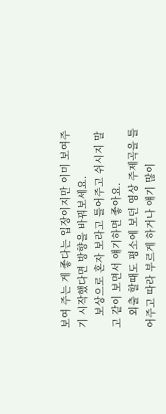보여 주는 게 좋다는 입장이지만 이미 보여주기 시작했다면 방향을 바꿔보세요.
    보상으로 혼자 보라고 틀어주고 쉬시지 말고 같이 보면서 얘기하면 좋아요.
    외출 할때도 평소에 보던 영상 주제곡을 틀어주고 따라 부르게 하거나 얘기 많이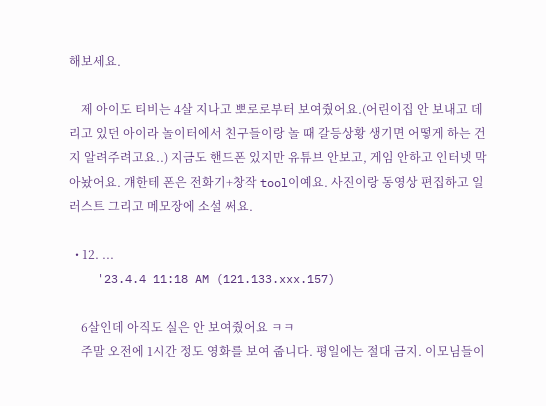해보세요.

    제 아이도 티비는 4살 지나고 뽀로로부터 보여줬어요.(어린이집 안 보내고 데리고 있던 아이라 놀이터에서 친구들이랑 놀 때 갈등상황 생기면 어떻게 하는 건지 알려주려고요..) 지금도 핸드폰 있지만 유튜브 안보고, 게임 안하고 인터넷 막아놨어요. 걔한테 폰은 전화기+창작 tool이예요. 사진이랑 동영상 편집하고 일러스트 그리고 메모장에 소설 써요.

  • 12. ...
    '23.4.4 11:18 AM (121.133.xxx.157)

    6살인데 아직도 실은 안 보여줬어요 ㅋㅋ
    주말 오전에 1시간 정도 영화를 보여 줍니다. 평일에는 절대 금지. 이모님들이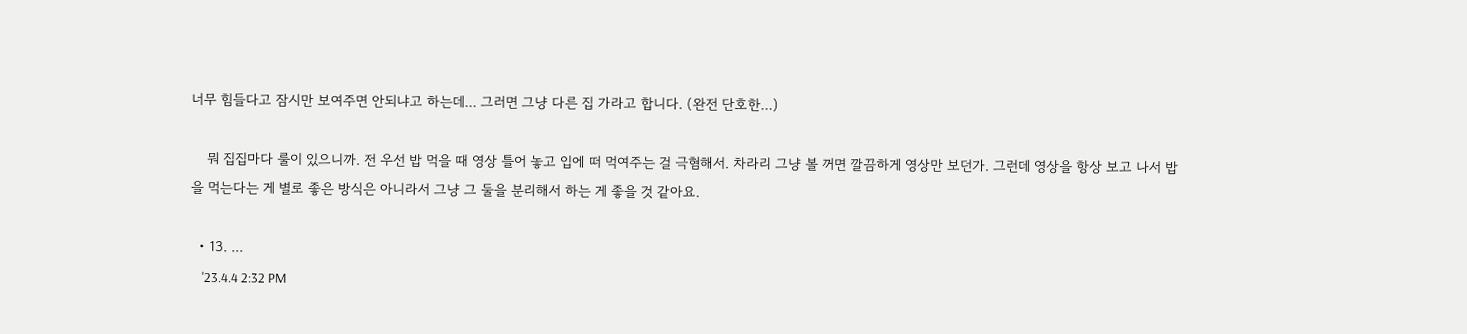너무 힘들다고 잠시만 보여주면 안되냐고 하는데... 그러면 그냥 다른 집 가라고 합니다. (완전 단호한...)

    뭐 집집마다 룰이 있으니까. 전 우선 밥 먹을 때 영상 틀어 놓고 입에 떠 먹여주는 걸 극혐해서. 차라리 그냥 볼 꺼면 깔끔하게 영상만 보던가. 그런데 영상을 항상 보고 나서 밥을 먹는다는 게 별로 좋은 방식은 아니라서 그냥 그 둘을 분리해서 하는 게 좋을 것 같아요.

  • 13. ...
    '23.4.4 2:32 PM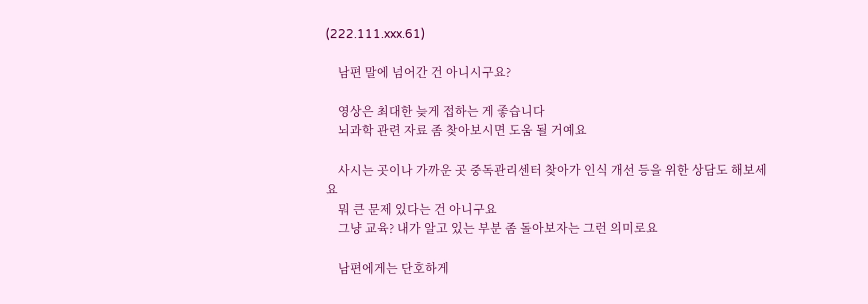(222.111.xxx.61)

    남편 말에 넘어간 건 아니시구요?

    영상은 최대한 늦게 접하는 게 좋습니다
    뇌과학 관련 자료 좀 찾아보시면 도움 될 거예요

    사시는 곳이나 가까운 곳 중독관리센터 찾아가 인식 개선 등을 위한 상담도 해보세요
    뭐 큰 문제 있다는 건 아니구요
    그냥 교육? 내가 알고 있는 부분 좀 돌아보자는 그런 의미로요

    남편에게는 단호하게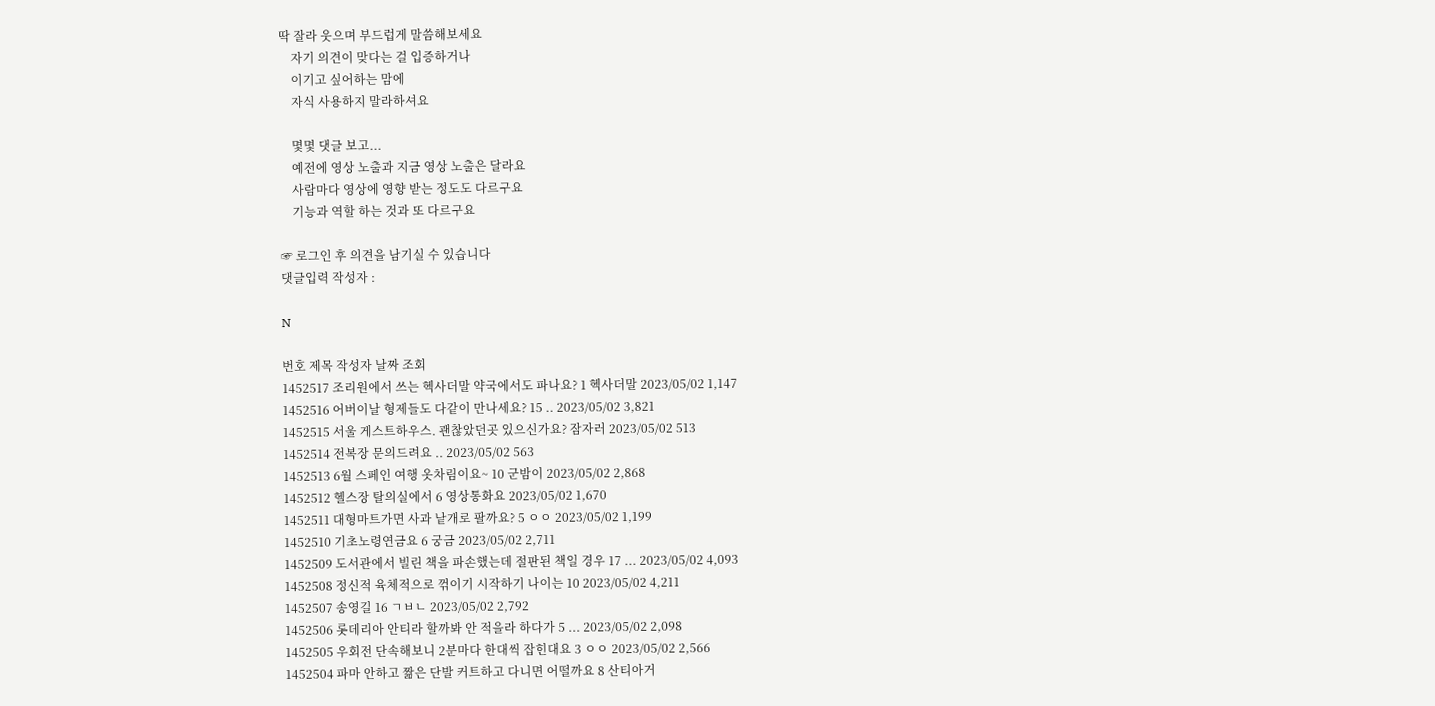딱 잘라 웃으며 부드럽게 말씀해보세요
    자기 의견이 맞다는 걸 입증하거나
    이기고 싶어하는 맘에
    자식 사용하지 말라하셔요

    몇몇 댓글 보고...
    예전에 영상 노출과 지금 영상 노출은 달라요
    사람마다 영상에 영향 받는 정도도 다르구요
    기능과 역할 하는 것과 또 다르구요

☞ 로그인 후 의견을 남기실 수 있습니다
댓글입력 작성자 :

N

번호 제목 작성자 날짜 조회
1452517 조리원에서 쓰는 헥사더말 약국에서도 파나요? 1 헥사더말 2023/05/02 1,147
1452516 어버이날 형제들도 다같이 만나세요? 15 .. 2023/05/02 3,821
1452515 서울 게스트하우스. 괜찮았던곳 있으신가요? 잠자러 2023/05/02 513
1452514 전복장 문의드려요 .. 2023/05/02 563
1452513 6월 스페인 여행 옷차림이요~ 10 군밤이 2023/05/02 2,868
1452512 헬스장 탈의실에서 6 영상통화요 2023/05/02 1,670
1452511 대형마트가면 사과 낱개로 팔까요? 5 ㅇㅇ 2023/05/02 1,199
1452510 기초노령연금요 6 궁금 2023/05/02 2,711
1452509 도서관에서 빌린 책을 파손했는데 절판된 책일 경우 17 ... 2023/05/02 4,093
1452508 정신적 육체적으로 꺾이기 시작하기 나이는 10 2023/05/02 4,211
1452507 송영길 16 ㄱㅂㄴ 2023/05/02 2,792
1452506 롯데리아 안티라 할까봐 안 적을라 하다가 5 ... 2023/05/02 2,098
1452505 우회전 단속해보니 2분마다 한대씩 잡힌대요 3 ㅇㅇ 2023/05/02 2,566
1452504 파마 안하고 짦은 단발 커트하고 다니면 어떨까요 8 산티아거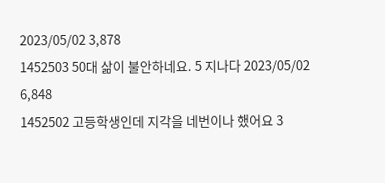2023/05/02 3,878
1452503 50대 삶이 불안하네요. 5 지나다 2023/05/02 6,848
1452502 고등학생인데 지각을 네번이나 했어요 3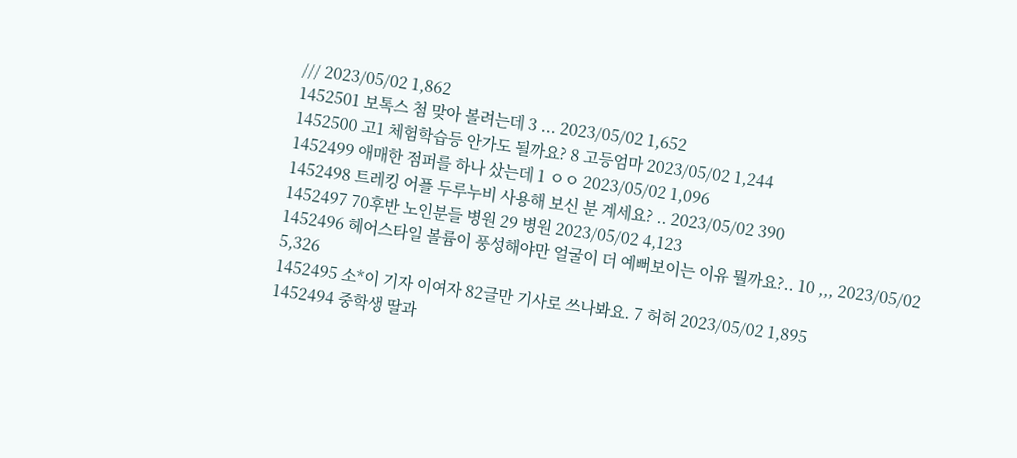/// 2023/05/02 1,862
1452501 보톡스 첨 맞아 볼려는데 3 ... 2023/05/02 1,652
1452500 고1 체험학습등 안가도 될까요? 8 고등엄마 2023/05/02 1,244
1452499 애매한 점퍼를 하나 샀는데 1 ㅇㅇ 2023/05/02 1,096
1452498 트레킹 어플 두루누비 사용해 보신 분 계세요? .. 2023/05/02 390
1452497 70후반 노인분들 병원 29 병원 2023/05/02 4,123
1452496 헤어스타일 볼륨이 풍성해야만 얼굴이 더 예뻐보이는 이유 뭘까요?.. 10 ,,, 2023/05/02 5,326
1452495 소*이 기자 이여자 82글만 기사로 쓰나봐요. 7 허허 2023/05/02 1,895
1452494 중학생 딸과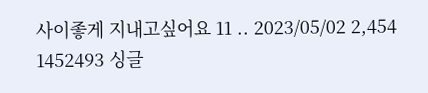사이좋게 지내고싶어요 11 .. 2023/05/02 2,454
1452493 싱글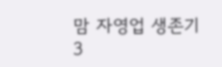맘 자영업 생존기3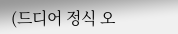(드디어 정식 오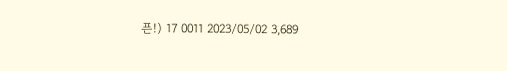픈!) 17 0011 2023/05/02 3,689